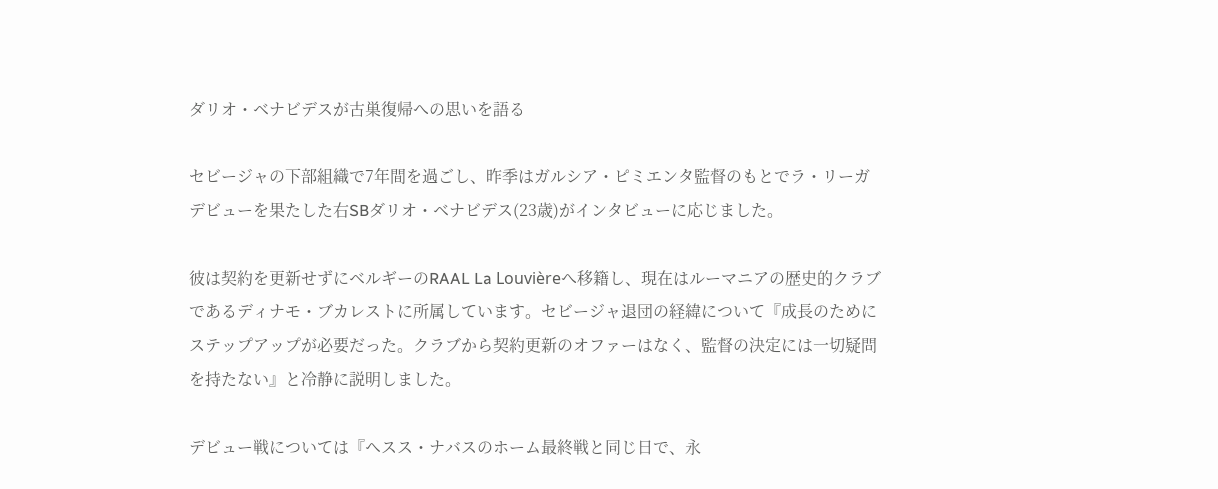ダリオ・ベナビデスが古巣復帰への思いを語る

セビージャの下部組織で7年間を過ごし、昨季はガルシア・ピミエンタ監督のもとでラ・リーガデビューを果たした右SBダリオ・ベナビデス(23歳)がインタビューに応じました。

彼は契約を更新せずにベルギーのRAAL La Louvièreへ移籍し、現在はルーマニアの歴史的クラブであるディナモ・ブカレストに所属しています。セビージャ退団の経緯について『成長のためにステップアップが必要だった。クラブから契約更新のオファーはなく、監督の決定には一切疑問を持たない』と冷静に説明しました。

デビュー戦については『ヘスス・ナバスのホーム最終戦と同じ日で、永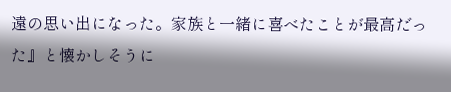遠の思い出になった。家族と一緒に喜べたことが最高だった』と懐かしそうに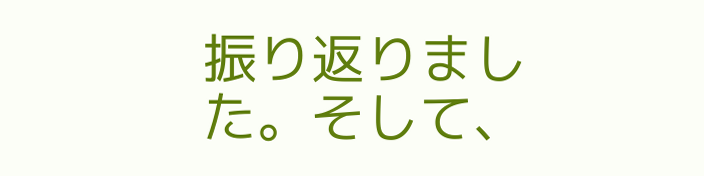振り返りました。そして、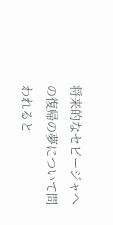将来的なセビージャへの復帰の夢について問われると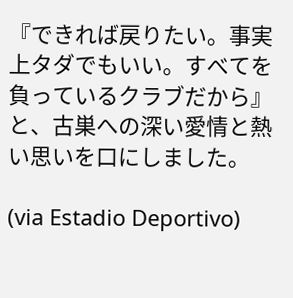『できれば戻りたい。事実上タダでもいい。すべてを負っているクラブだから』と、古巣への深い愛情と熱い思いを口にしました。

(via Estadio Deportivo)